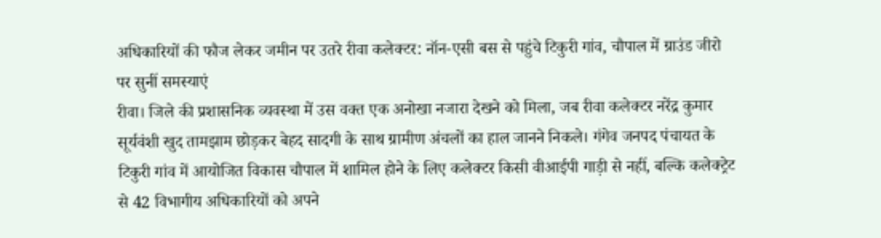अधिकारियों की फौज लेकर जमीन पर उतरे रीवा कलेक्टर: नॉन-एसी बस से पहुंचे टिकुरी गांव, चौपाल में ग्राउंड जीरो पर सुनीं समस्याएं
रीवा। जिले की प्रशासनिक व्यवस्था में उस वक्त एक अनोखा नजारा देखने को मिला, जब रीवा कलेक्टर नरेंद्र कुमार सूर्यवंशी खुद तामझाम छोड़कर बेहद सादगी के साथ ग्रामीण अंचलों का हाल जानने निकले। गंगेव जनपद पंचायत के टिकुरी गांव में आयोजित विकास चौपाल में शामिल होने के लिए कलेक्टर किसी वीआईपी गाड़ी से नहीं, बल्कि कलेक्ट्रेट से 42 विभागीय अधिकारियों को अपने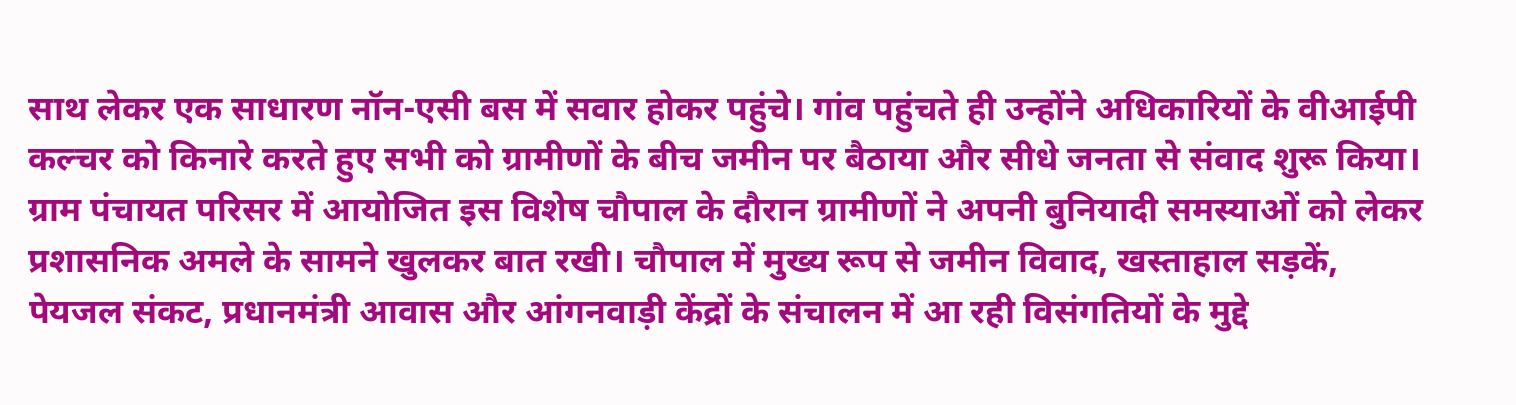साथ लेकर एक साधारण नॉन-एसी बस में सवार होकर पहुंचे। गांव पहुंचते ही उन्होंने अधिकारियों के वीआईपी कल्चर को किनारे करते हुए सभी को ग्रामीणों के बीच जमीन पर बैठाया और सीधे जनता से संवाद शुरू किया।
ग्राम पंचायत परिसर में आयोजित इस विशेष चौपाल के दौरान ग्रामीणों ने अपनी बुनियादी समस्याओं को लेकर प्रशासनिक अमले के सामने खुलकर बात रखी। चौपाल में मुख्य रूप से जमीन विवाद, खस्ताहाल सड़कें, पेयजल संकट, प्रधानमंत्री आवास और आंगनवाड़ी केंद्रों के संचालन में आ रही विसंगतियों के मुद्दे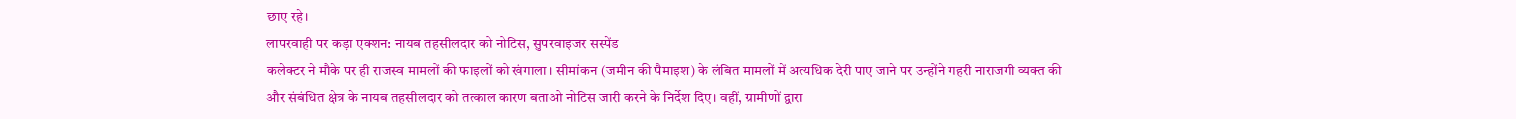छाए रहे।
लापरवाही पर कड़ा एक्शन: नायब तहसीलदार को नोटिस, सुपरवाइजर सस्पेंड
कलेक्टर ने मौके पर ही राजस्व मामलों की फाइलों को खंगाला। सीमांकन (जमीन की पैमाइश) के लंबित मामलों में अत्यधिक देरी पाए जाने पर उन्होंने गहरी नाराजगी व्यक्त की और संबंधित क्षेत्र के नायब तहसीलदार को तत्काल कारण बताओ नोटिस जारी करने के निर्देश दिए। वहीं, ग्रामीणों द्वारा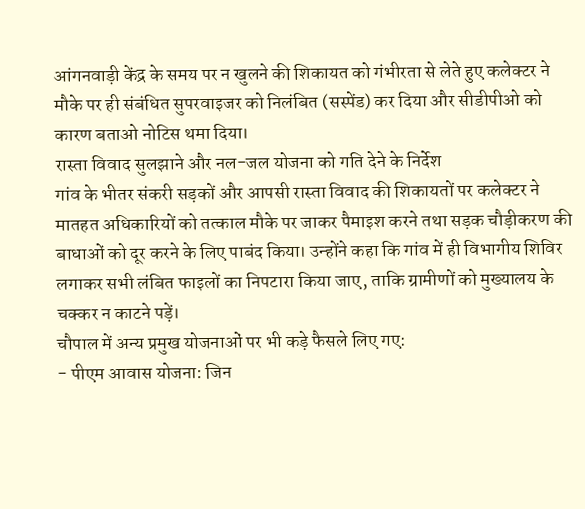आंगनवाड़ी केंद्र के समय पर न खुलने की शिकायत को गंभीरता से लेते हुए कलेक्टर ने मौके पर ही संबंधित सुपरवाइजर को निलंबित (सस्पेंड) कर दिया और सीडीपीओ को कारण बताओ नोटिस थमा दिया।
रास्ता विवाद सुलझाने और नल-जल योजना को गति देने के निर्देश
गांव के भीतर संकरी सड़कों और आपसी रास्ता विवाद की शिकायतों पर कलेक्टर ने मातहत अधिकारियों को तत्काल मौके पर जाकर पैमाइश करने तथा सड़क चौड़ीकरण की बाधाओं को दूर करने के लिए पाबंद किया। उन्होंने कहा कि गांव में ही विभागीय शिविर लगाकर सभी लंबित फाइलों का निपटारा किया जाए, ताकि ग्रामीणों को मुख्यालय के चक्कर न काटने पड़ें।
चौपाल में अन्य प्रमुख योजनाओं पर भी कड़े फैसले लिए गए:
- पीएम आवास योजना: जिन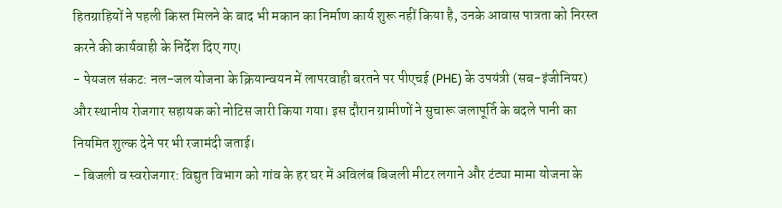हितग्राहियों ने पहली किस्त मिलने के बाद भी मकान का निर्माण कार्य शुरू नहीं किया है, उनके आवास पात्रता को निरस्त करने की कार्यवाही के निर्देश दिए गए।
- पेयजल संकट: नल-जल योजना के क्रियान्वयन में लापरवाही बरतने पर पीएचई (PHE) के उपयंत्री (सब-इंजीनियर) और स्थानीय रोजगार सहायक को नोटिस जारी किया गया। इस दौरान ग्रामीणों ने सुचारू जलापूर्ति के बदले पानी का नियमित शुल्क देने पर भी रजामंदी जताई।
- बिजली व स्वरोजगार: विद्युत विभाग को गांव के हर घर में अविलंब बिजली मीटर लगाने और टंट्या मामा योजना के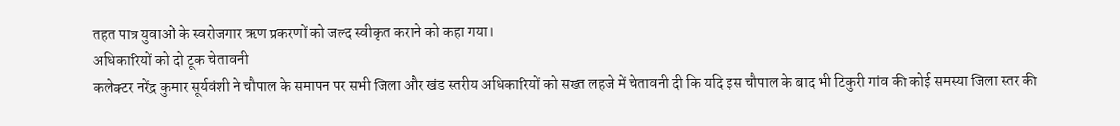तहत पात्र युवाओं के स्वरोजगार ऋण प्रकरणों को जल्द स्वीकृत कराने को कहा गया।
अधिकारियों को दो टूक चेतावनी
कलेक्टर नरेंद्र कुमार सूर्यवंशी ने चौपाल के समापन पर सभी जिला और खंड स्तरीय अधिकारियों को सख्त लहजे में चेतावनी दी कि यदि इस चौपाल के बाद भी टिकुरी गांव की कोई समस्या जिला स्तर की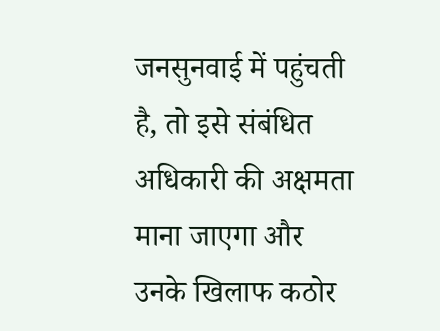जनसुनवाई में पहुंचती है, तो इसे संबंधित अधिकारी की अक्षमता माना जाएगा और उनके खिलाफ कठोर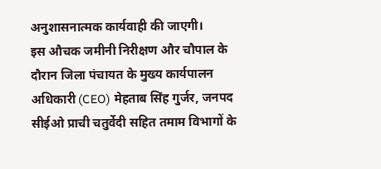अनुशासनात्मक कार्यवाही की जाएगी।
इस औचक जमीनी निरीक्षण और चौपाल के दौरान जिला पंचायत के मुख्य कार्यपालन अधिकारी (CEO) मेहताब सिंह गुर्जर, जनपद सीईओ प्राची चतुर्वेदी सहित तमाम विभागों के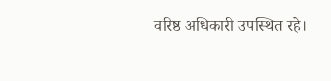वरिष्ठ अधिकारी उपस्थित रहे।